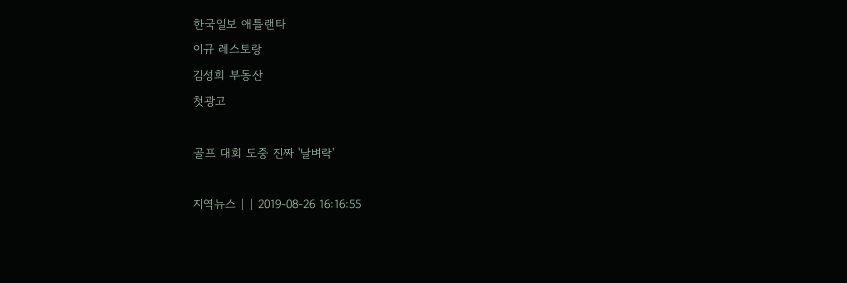한국일보 애틀랜타
이규 레스토랑
김성희 부동산
첫광고

골프 대회 도중 진짜 '날벼락'

지역뉴스 | | 2019-08-26 16:16:55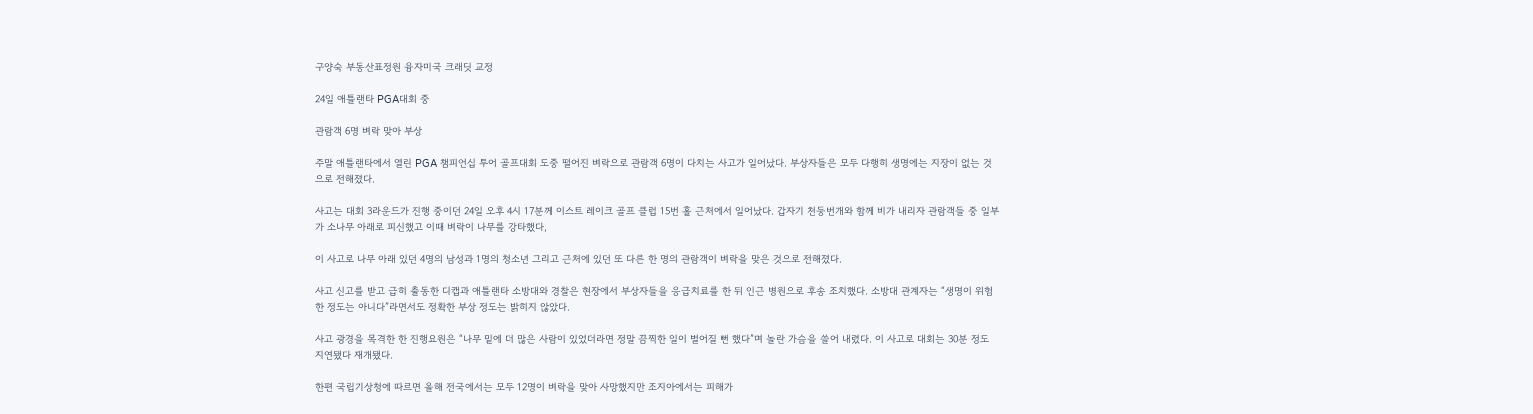구양숙 부동산표정원 융자미국 크래딧 교정

24일 애틀랜타 PGA대회 중

관람객 6명 벼락 맞아 부상

주말 애틀랜타에서 열린 PGA 챔피언십 투어 골프대회 도중 떨어진 벼락으로 관람객 6명이 다치는 사고가 일어났다. 부상자들은 모두 다행히 생명에는 지장이 없는 것으로 전해졌다.

사고는 대회 3라운드가 진행 중이던 24일 오후 4시 17분께 이스트 레이크 골프 클럽 15번 홀 근처에서 일어났다. 갑자기 천둥번개와 함께 비가 내리자 관람객들 중 일부가 소나무 아래로 피신했고 이때 벼락이 나무를 강타했다,

이 사고로 나무 아래 있던 4명의 남성과 1명의 청소년 그리고 근처에 있던 또 다른 한 명의 관람객이 벼락을 맞은 것으로 전해졌다.

사고 신고를 받고 급히 출동한 디캡과 애틀랜타 소방대와 경찰은 현장에서 부상자들을 응급치료를 한 뒤 인근 병원으로 후송 조치했다. 소방대 관계자는 “생명이 위험한 정도는 아니다”라면서도 정확한 부상 정도는 밝히지 않았다.

사고 광경을 목격한 한 진행요원은 “나무 밑에 더 많은 사람이 있었더라면 정말 끔찍한 일이 벌어질 뻔 했다”며 놀란 가슴을 쓸어 내렸다. 이 사고로 대회는 30분 정도 지연됐다 재개됐다.

한편 국립기상청에 따르면 올해 전국에서는 모두 12명이 벼락을 맞아 사망했지만 조지아에서는 피해가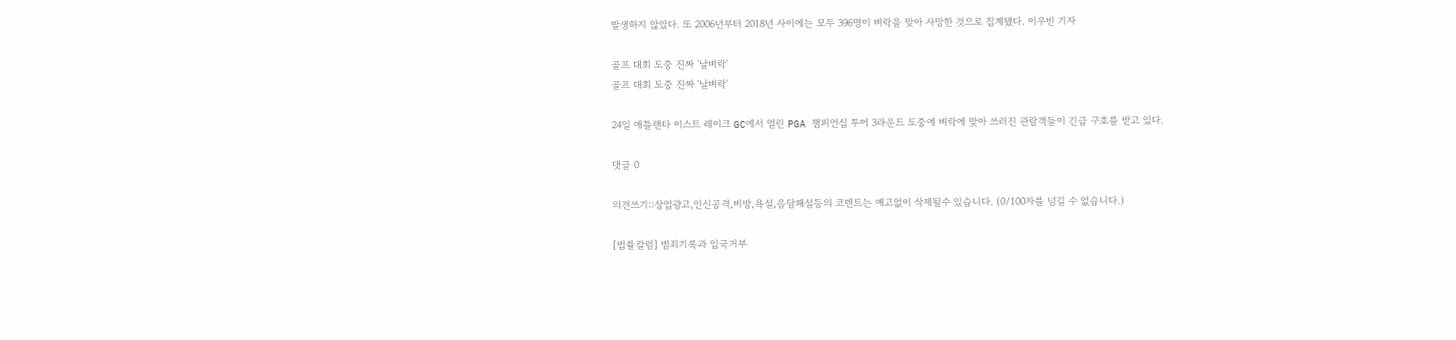발생하지 않았다. 또 2006년부터 2018년 사이에는 모두 396명이 벼락을 맞아 사망한 것으로 집계됐다. 이우빈 기자

골프 대회 도중 진짜 '날벼락'
골프 대회 도중 진짜 '날벼락'

24일 애틀랜타 이스트 레이크 GC에서 열린 PGA 챔피언십 투어 3라운드 도중에 벼락에 맞아 쓰러진 관람객들이 긴급 구호를 받고 있다.

댓글 0

의견쓰기::상업광고,인신공격,비방,욕설,음담패설등의 코멘트는 예고없이 삭제될수 있습니다. (0/100자를 넘길 수 없습니다.)

[법률칼럼] 범죄기록과 입국거부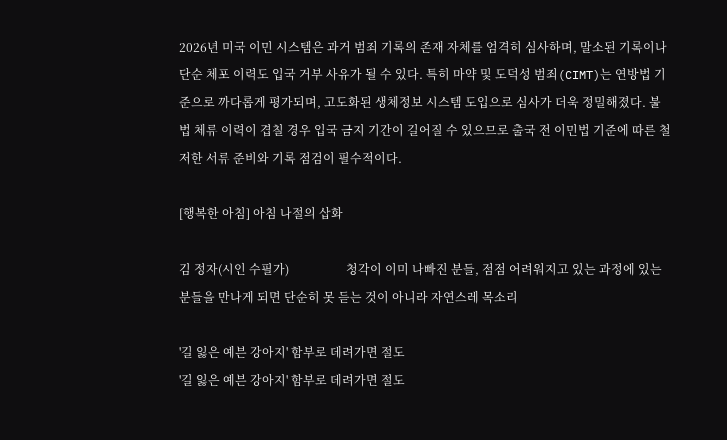2026년 미국 이민 시스템은 과거 범죄 기록의 존재 자체를 엄격히 심사하며, 말소된 기록이나 단순 체포 이력도 입국 거부 사유가 될 수 있다. 특히 마약 및 도덕성 범죄(CIMT)는 연방법 기준으로 까다롭게 평가되며, 고도화된 생체정보 시스템 도입으로 심사가 더욱 정밀해졌다. 불법 체류 이력이 겹칠 경우 입국 금지 기간이 길어질 수 있으므로 출국 전 이민법 기준에 따른 철저한 서류 준비와 기록 점검이 필수적이다.

[행복한 아침] 아침 나절의 삽화

김 정자(시인 수필가)                   청각이 이미 나빠진 분들, 점점 어려워지고 있는 과정에 있는 분들을 만나게 되면 단순히 못 듣는 것이 아니라 자연스레 목소리

'길 잃은 예븐 강아지' 함부로 데려가면 절도
'길 잃은 예븐 강아지' 함부로 데려가면 절도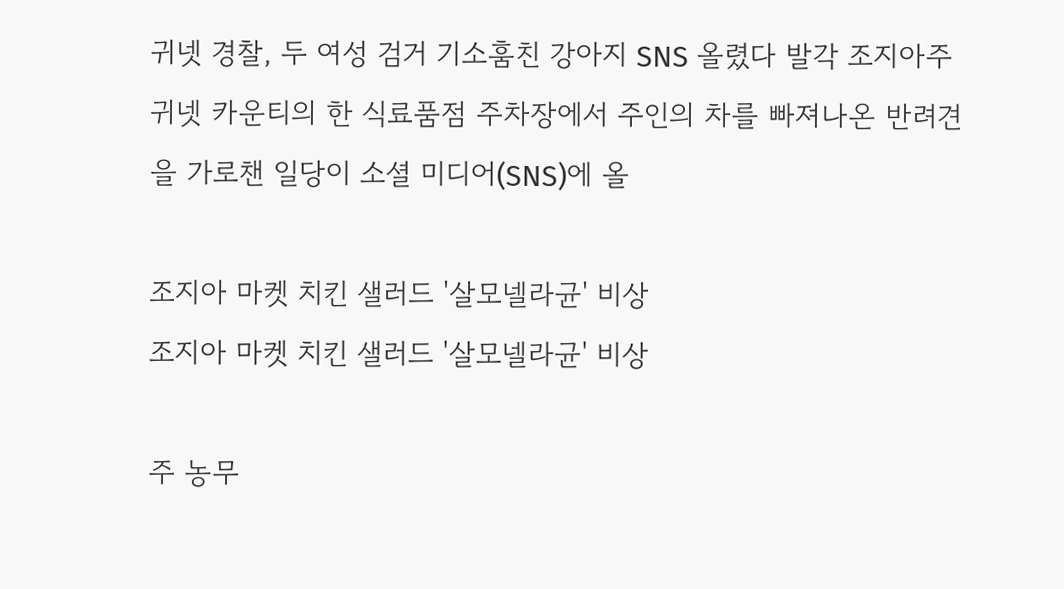귀넷 경찰, 두 여성 검거 기소훔친 강아지 SNS 올렸다 발각 조지아주 귀넷 카운티의 한 식료품점 주차장에서 주인의 차를 빠져나온 반려견을 가로챈 일당이 소셜 미디어(SNS)에 올

조지아 마켓 치킨 샐러드 '살모넬라균' 비상
조지아 마켓 치킨 샐러드 '살모넬라균' 비상

주 농무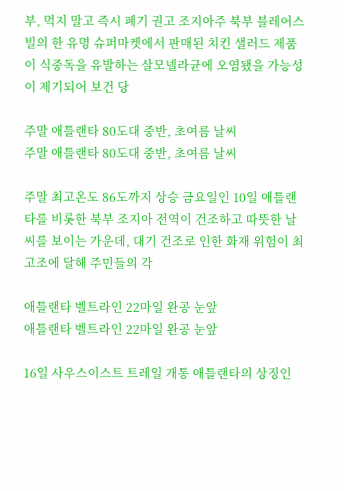부, 먹지 말고 즉시 폐기 권고 조지아주 북부 블레어스빌의 한 유명 슈퍼마켓에서 판매된 치킨 샐러드 제품이 식중독을 유발하는 살모넬라균에 오염됐을 가능성이 제기되어 보건 당

주말 애틀랜타 80도대 중반, 초여름 날씨
주말 애틀랜타 80도대 중반, 초여름 날씨

주말 최고온도 86도까지 상승 금요일인 10일 애틀랜타를 비롯한 북부 조지아 전역이 건조하고 따뜻한 날씨를 보이는 가운데, 대기 건조로 인한 화재 위험이 최고조에 달해 주민들의 각

애틀랜타 벨트라인 22마일 완공 눈앞
애틀랜타 벨트라인 22마일 완공 눈앞

16일 사우스이스트 트레일 개통 애틀랜타의 상징인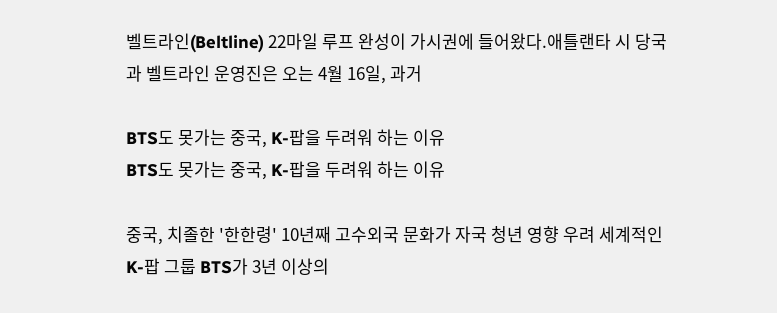벨트라인(Beltline) 22마일 루프 완성이 가시권에 들어왔다.애틀랜타 시 당국과 벨트라인 운영진은 오는 4월 16일, 과거

BTS도 못가는 중국, K-팝을 두려워 하는 이유
BTS도 못가는 중국, K-팝을 두려워 하는 이유

중국, 치졸한 '한한령' 10년째 고수외국 문화가 자국 청년 영향 우려 세계적인 K-팝 그룹 BTS가 3년 이상의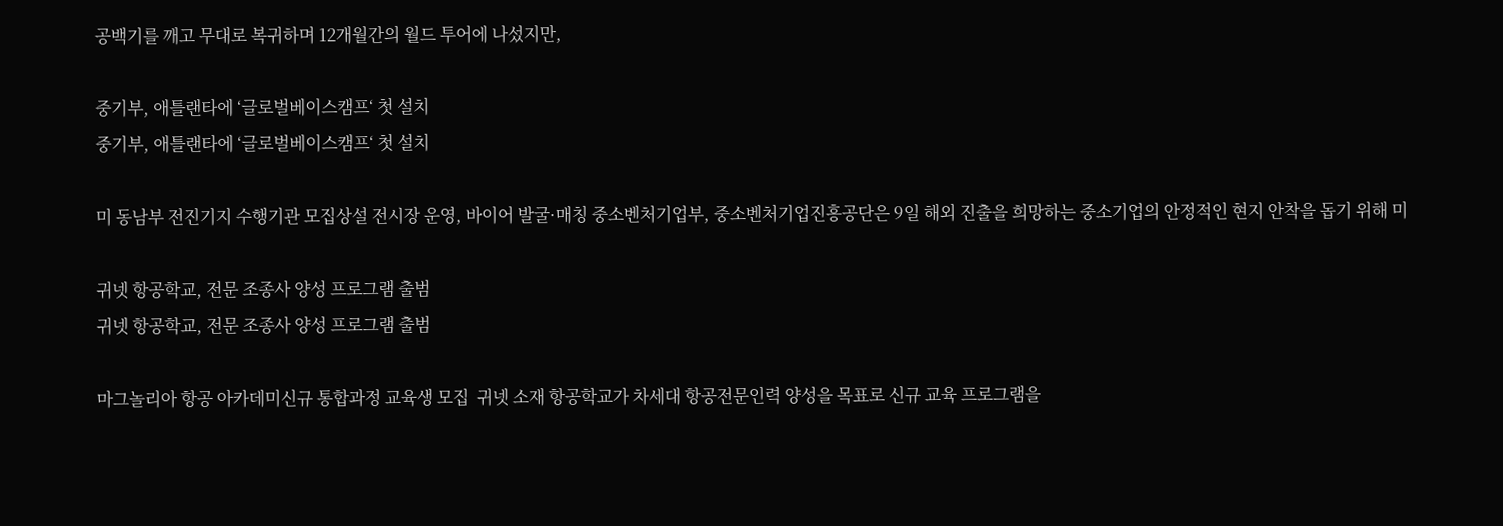공백기를 깨고 무대로 복귀하며 12개월간의 월드 투어에 나섰지만,

중기부, 애틀랜타에 ‘글로벌베이스캠프‘ 첫 설치
중기부, 애틀랜타에 ‘글로벌베이스캠프‘ 첫 설치

미 동남부 전진기지 수행기관 모집상설 전시장 운영, 바이어 발굴·매칭 중소벤처기업부, 중소벤처기업진흥공단은 9일 해외 진출을 희망하는 중소기업의 안정적인 현지 안착을 돕기 위해 미

귀넷 항공학교, 전문 조종사 양성 프로그램 출범
귀넷 항공학교, 전문 조종사 양성 프로그램 출범

마그놀리아 항공 아카데미신규 통합과정 교육생 모집  귀넷 소재 항공학교가 차세대 항공전문인력 양성을 목표로 신규 교육 프로그램을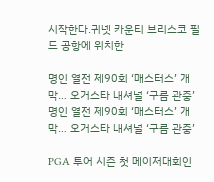시작한다.귀넷 카운티 브리스코 필드 공항에 위치한

명인 열전 제90회 ‘매스터스’ 개막… 오거스타 내셔널 ‘구름 관중’
명인 열전 제90회 ‘매스터스’ 개막… 오거스타 내셔널 ‘구름 관중’

PGA 투어 시즌 첫 메이저대회인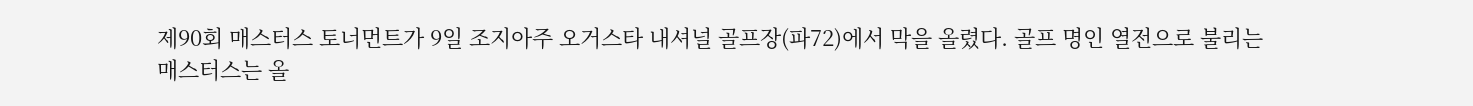제90회 매스터스 토너먼트가 9일 조지아주 오거스타 내셔널 골프장(파72)에서 막을 올렸다. 골프 명인 열전으로 불리는 매스터스는 올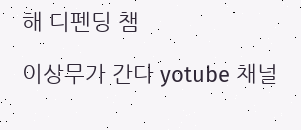해 디펜딩 챔

이상무가 간다 yotube 채널